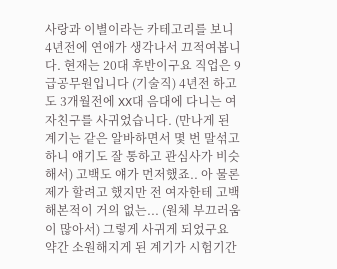사랑과 이별이라는 카테고리를 보니 4년전에 연애가 생각나서 끄적여봅니다. 현재는 20대 후반이구요 직업은 9급공무원입니다 (기술직) 4년전 하고도 3개월전에 XX대 음대에 다니는 여자친구를 사귀었습니다. (만나게 된 계기는 같은 알바하면서 몇 번 말섞고 하니 얘기도 잘 통하고 관심사가 비슷해서) 고백도 얘가 먼저했죠.. 아 물론 제가 할려고 했지만 전 여자한테 고백해본적이 거의 없는... (원체 부끄러움이 많아서) 그렇게 사귀게 되었구요 약간 소원해지게 된 계기가 시험기간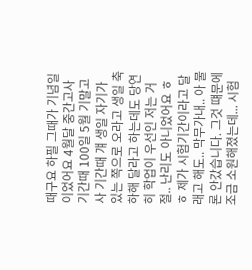때구요 하필 그때가 기념일이었어요 4월달 중간고사 기간때 100일 5월 기말고사 기간때 걔 생일 자기가 있는 쪽으로 오라고 생일 축하해 달라고 하는데도 당연히 학업이 우선인 저는 거절.. 난리도 아니었어요 ㅎㅎ 제가 시험기간이라고 달래고 해도.. 막무가내.. 아 물론 안갔습니다. 그것 떄문에 조금 소원해졌는데... 시험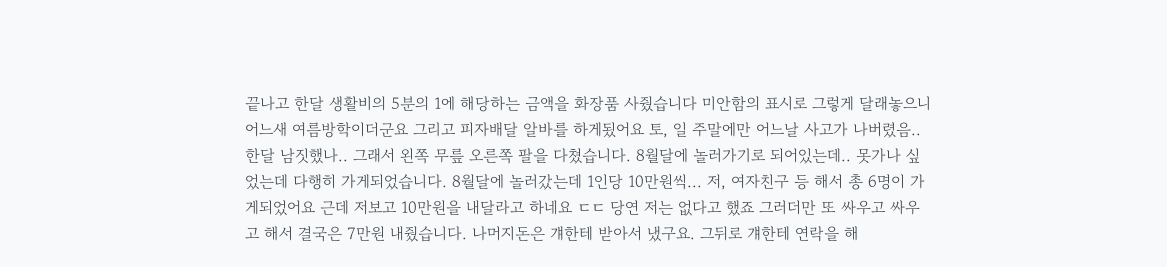끝나고 한달 생활비의 5분의 1에 해당하는 금액을 화장품 사줬습니다 미안함의 표시로 그렇게 달래놓으니 어느새 여름방학이더군요 그리고 피자배달 알바를 하게됬어요 토, 일 주말에만 어느날 사고가 나버렸음.. 한달 남짓했나.. 그래서 왼쪽 무릎 오른쪽 팔을 다쳤습니다. 8월달에 놀러가기로 되어있는데.. 못가나 싶었는데 다행히 가게되었습니다. 8월달에 놀러갔는데 1인당 10만원씩... 저, 여자친구 등 해서 총 6명이 가게되었어요 근데 저보고 10만원을 내달라고 하네요 ㄷㄷ 당연 저는 없다고 했죠 그러더만 또 싸우고 싸우고 해서 결국은 7만원 내줬습니다. 나머지돈은 걔한테 받아서 냈구요. 그뒤로 걔한테 연락을 해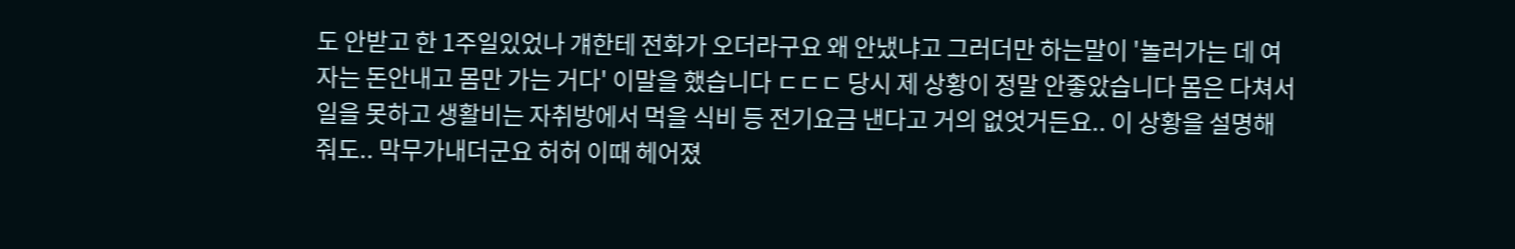도 안받고 한 1주일있었나 걔한테 전화가 오더라구요 왜 안냈냐고 그러더만 하는말이 '놀러가는 데 여자는 돈안내고 몸만 가는 거다' 이말을 했습니다 ㄷㄷㄷ 당시 제 상황이 정말 안좋았습니다 몸은 다쳐서 일을 못하고 생활비는 자취방에서 먹을 식비 등 전기요금 낸다고 거의 없엇거든요.. 이 상황을 설명해줘도.. 막무가내더군요 허허 이때 헤어졌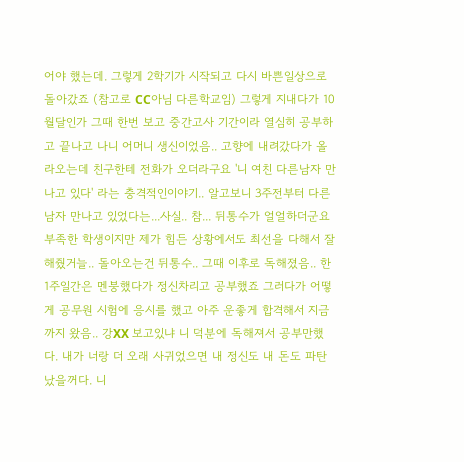어야 했는데. 그렇게 2학기가 시작되고 다시 바쁜일상으로 돌아갔죠 (참고로 CC아님 다른학교임) 그렇게 지내다가 10월달인가 그때 한번 보고 중간고사 기간이라 열심히 공부하고 끝나고 나니 어머니 생신이었음.. 고향에 내려갔다가 올라오는데 친구한테 전화가 오더라구요 '니 여친 다른남자 만나고 있다' 라는 충격적인이야기.. 알고보니 3주전부터 다른남자 만나고 있었다는...사실.. 참... 뒤통수가 얼얼하더군요 부족한 학생이지만 제가 힘든 상황에서도 최선을 다해서 잘해줬거늘.. 돌아오는건 뒤통수.. 그때 이후로 독해졌음.. 한 1주일간은 멘붕했다가 정신차리고 공부했죠 그러다가 어떻게 공무원 시험에 응시를 했고 아주 운좋게 합격해서 지금까지 왔음.. 강XX 보고있냐 니 덕분에 독해져서 공부만했다. 내가 너랑 더 오래 사귀었으면 내 정신도 내 돈도 파탄났을꺼다. 니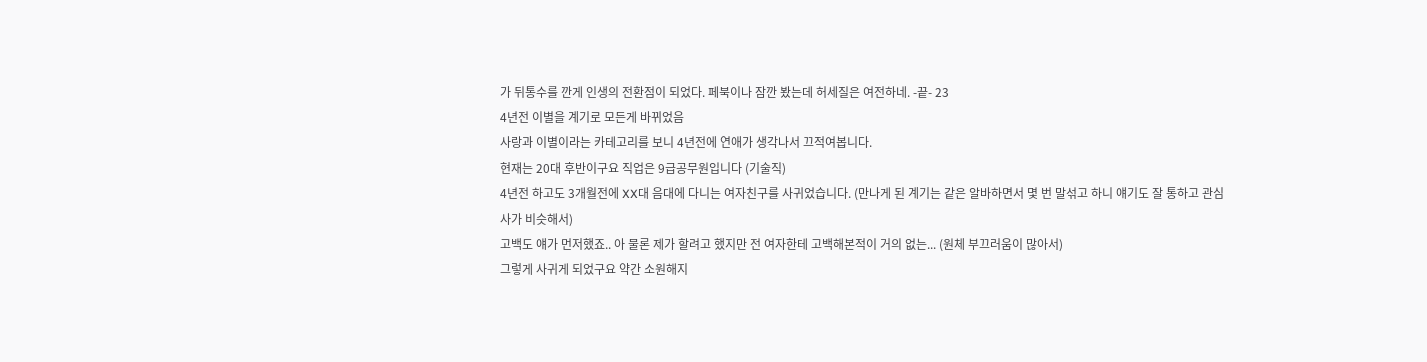가 뒤통수를 깐게 인생의 전환점이 되었다. 페북이나 잠깐 봤는데 허세질은 여전하네. -끝- 23
4년전 이별을 계기로 모든게 바뀌었음
사랑과 이별이라는 카테고리를 보니 4년전에 연애가 생각나서 끄적여봅니다.
현재는 20대 후반이구요 직업은 9급공무원입니다 (기술직)
4년전 하고도 3개월전에 XX대 음대에 다니는 여자친구를 사귀었습니다. (만나게 된 계기는 같은 알바하면서 몇 번 말섞고 하니 얘기도 잘 통하고 관심사가 비슷해서)
고백도 얘가 먼저했죠.. 아 물론 제가 할려고 했지만 전 여자한테 고백해본적이 거의 없는... (원체 부끄러움이 많아서)
그렇게 사귀게 되었구요 약간 소원해지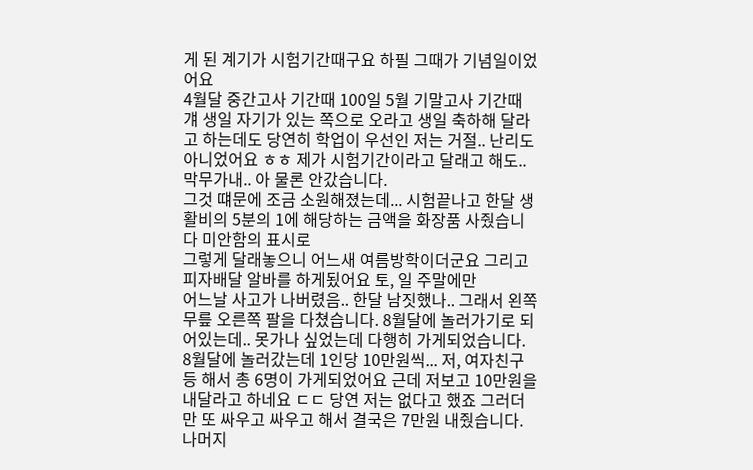게 된 계기가 시험기간때구요 하필 그때가 기념일이었어요
4월달 중간고사 기간때 100일 5월 기말고사 기간때 걔 생일 자기가 있는 쪽으로 오라고 생일 축하해 달라고 하는데도 당연히 학업이 우선인 저는 거절.. 난리도 아니었어요 ㅎㅎ 제가 시험기간이라고 달래고 해도.. 막무가내.. 아 물론 안갔습니다.
그것 떄문에 조금 소원해졌는데... 시험끝나고 한달 생활비의 5분의 1에 해당하는 금액을 화장품 사줬습니다 미안함의 표시로
그렇게 달래놓으니 어느새 여름방학이더군요 그리고 피자배달 알바를 하게됬어요 토, 일 주말에만
어느날 사고가 나버렸음.. 한달 남짓했나.. 그래서 왼쪽 무릎 오른쪽 팔을 다쳤습니다. 8월달에 놀러가기로 되어있는데.. 못가나 싶었는데 다행히 가게되었습니다.
8월달에 놀러갔는데 1인당 10만원씩... 저, 여자친구 등 해서 총 6명이 가게되었어요 근데 저보고 10만원을 내달라고 하네요 ㄷㄷ 당연 저는 없다고 했죠 그러더만 또 싸우고 싸우고 해서 결국은 7만원 내줬습니다. 나머지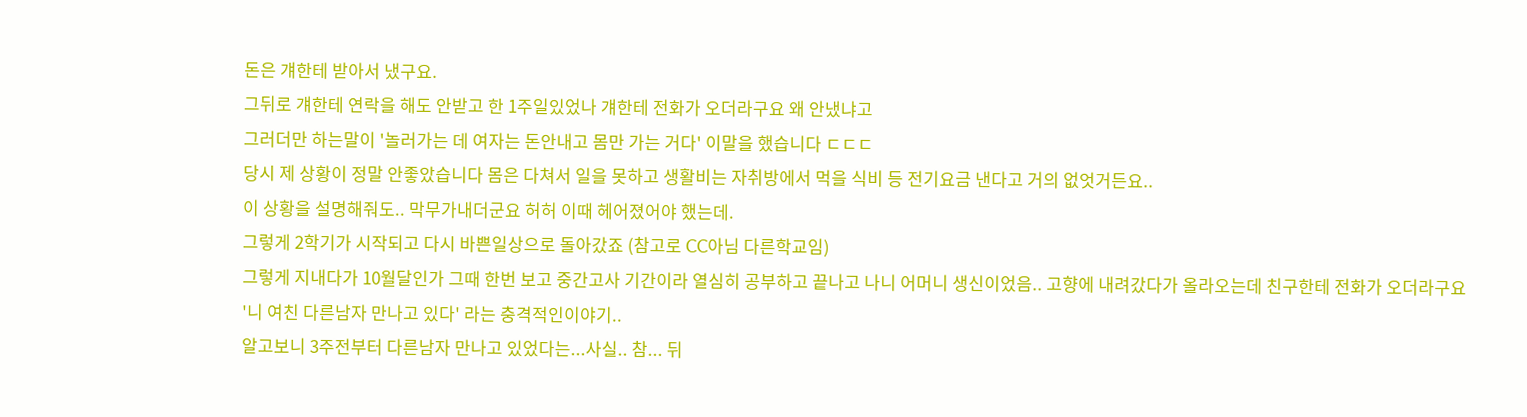돈은 걔한테 받아서 냈구요.
그뒤로 걔한테 연락을 해도 안받고 한 1주일있었나 걔한테 전화가 오더라구요 왜 안냈냐고
그러더만 하는말이 '놀러가는 데 여자는 돈안내고 몸만 가는 거다' 이말을 했습니다 ㄷㄷㄷ
당시 제 상황이 정말 안좋았습니다 몸은 다쳐서 일을 못하고 생활비는 자취방에서 먹을 식비 등 전기요금 낸다고 거의 없엇거든요..
이 상황을 설명해줘도.. 막무가내더군요 허허 이때 헤어졌어야 했는데.
그렇게 2학기가 시작되고 다시 바쁜일상으로 돌아갔죠 (참고로 CC아님 다른학교임)
그렇게 지내다가 10월달인가 그때 한번 보고 중간고사 기간이라 열심히 공부하고 끝나고 나니 어머니 생신이었음.. 고향에 내려갔다가 올라오는데 친구한테 전화가 오더라구요
'니 여친 다른남자 만나고 있다' 라는 충격적인이야기..
알고보니 3주전부터 다른남자 만나고 있었다는...사실.. 참... 뒤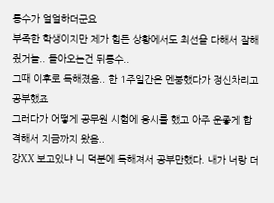통수가 얼얼하더군요
부족한 학생이지만 제가 힘든 상황에서도 최선을 다해서 잘해줬거늘.. 돌아오는건 뒤통수..
그때 이후로 독해졌음.. 한 1주일간은 멘붕했다가 정신차리고 공부했죠
그러다가 어떻게 공무원 시험에 응시를 했고 아주 운좋게 합격해서 지금까지 왔음..
강XX 보고있냐 니 덕분에 독해져서 공부만했다. 내가 너랑 더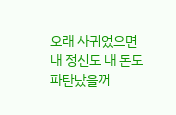오래 사귀었으면 내 정신도 내 돈도 파탄났을꺼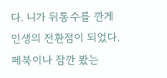다. 니가 뒤통수를 깐게 인생의 전환점이 되었다.
페북이나 잠깐 봤는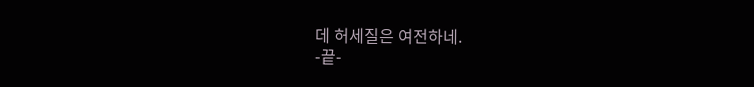데 허세질은 여전하네.
-끝-